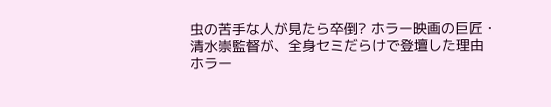虫の苦手な人が見たら卒倒? ホラー映画の巨匠・清水崇監督が、全身セミだらけで登壇した理由
ホラー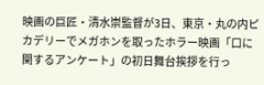映画の巨匠・清水崇監督が3日、東京・丸の内ピカデリーでメガホンを取ったホラー映画「口に関するアンケート」の初日舞台挨拶を行っ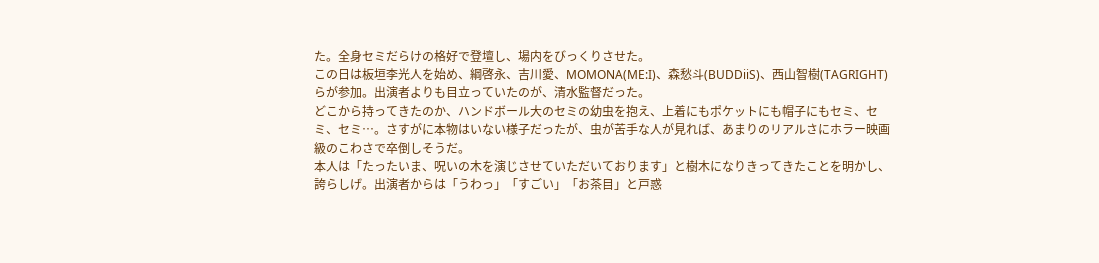た。全身セミだらけの格好で登壇し、場内をびっくりさせた。
この日は板垣李光人を始め、綱啓永、吉川愛、MOMONA(ME:I)、森愁斗(BUDDiiS)、西山智樹(TAGRIGHT)らが参加。出演者よりも目立っていたのが、清水監督だった。
どこから持ってきたのか、ハンドボール大のセミの幼虫を抱え、上着にもポケットにも帽子にもセミ、セミ、セミ…。さすがに本物はいない様子だったが、虫が苦手な人が見れば、あまりのリアルさにホラー映画級のこわさで卒倒しそうだ。
本人は「たったいま、呪いの木を演じさせていただいております」と樹木になりきってきたことを明かし、誇らしげ。出演者からは「うわっ」「すごい」「お茶目」と戸惑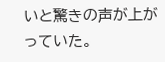いと驚きの声が上がっていた。